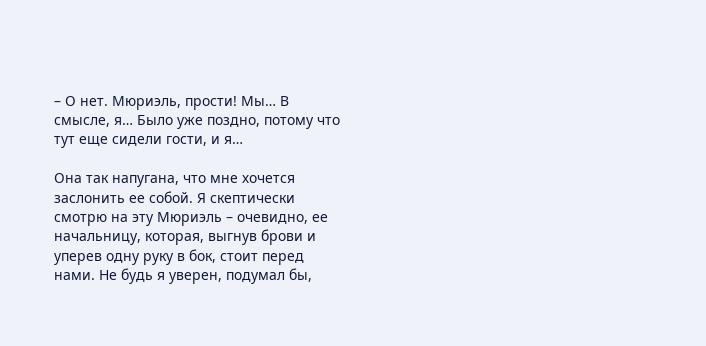– О нет. Мюриэль, прости! Мы… В смысле, я… Было уже поздно, потому что тут еще сидели гости, и я…

Она так напугана, что мне хочется заслонить ее собой. Я скептически смотрю на эту Мюриэль – очевидно, ее начальницу, которая, выгнув брови и уперев одну руку в бок, стоит перед нами. Не будь я уверен, подумал бы,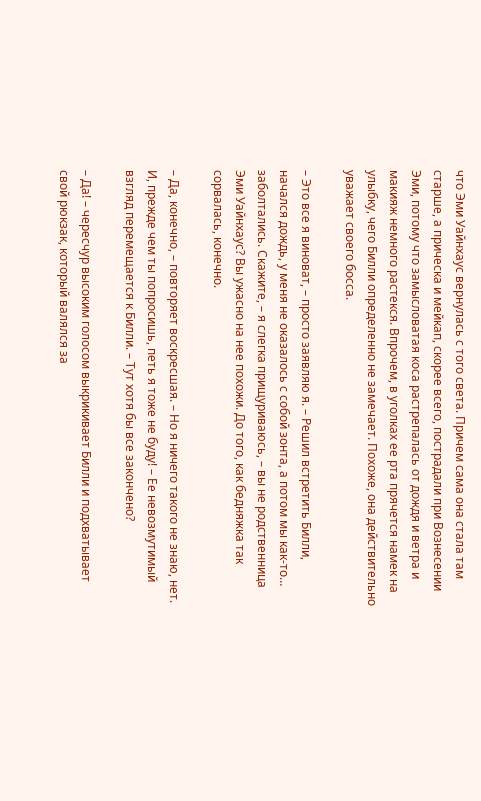что Эми Уайнхаус вернулась с того света. Причем сама она стала там старше, а прическа и мейкап, скорее всего, пострадали при Вознесении Эми, потому что замысловатая коса растрепалась от дождя и ветра и макияж немного растекся. Впрочем, в уголках ее рта прячется намек на улыбку, чего Билли определенно не замечает. Похоже, она действительно уважает своего босса.

– Это все я виноват, – просто заявляю я. – Решил встретить Билли, начался дождь, у меня не оказалось с собой зонта, а потом мы как-то… заболтались. Скажите, – я слегка прищуриваюсь, – вы не родственница Эми Уайнхаус? Вы ужасно на нее похожи. До того, как бедняжка так сорвалась, конечно.

– Да, конечно, – повторяет воскресшая. – Но я ничего такого не знаю, нет. И, прежде чем ты попросишь, петь я тоже не буду! – Ее невозмутимый взгляд перемещается к Билли. – Тут хотя бы все закончено?

– Да! – чересчур высоким голосом выкрикивает Билли и подхватывает свой рюкзак, который валялся за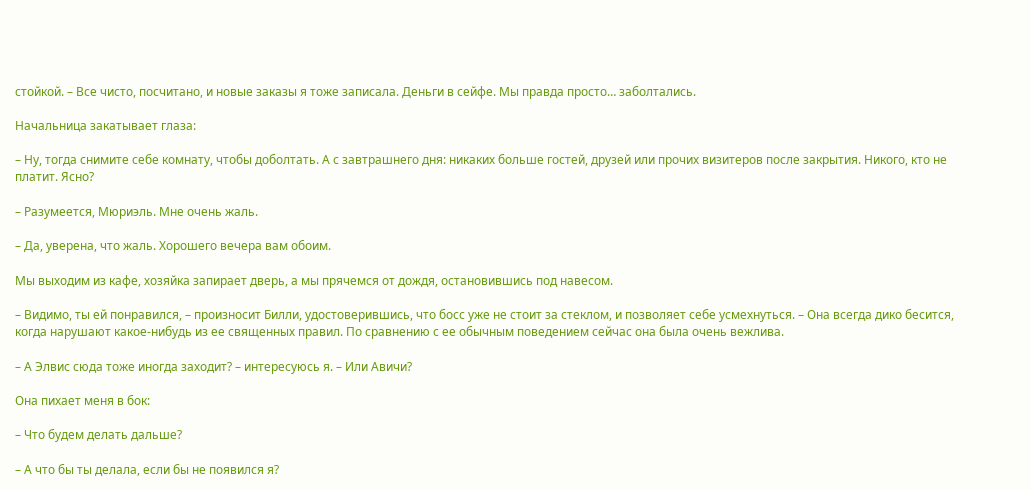стойкой. – Все чисто, посчитано, и новые заказы я тоже записала. Деньги в сейфе. Мы правда просто… заболтались.

Начальница закатывает глаза:

– Ну, тогда снимите себе комнату, чтобы доболтать. А с завтрашнего дня: никаких больше гостей, друзей или прочих визитеров после закрытия. Никого, кто не платит. Ясно?

– Разумеется, Мюриэль. Мне очень жаль.

– Да, уверена, что жаль. Хорошего вечера вам обоим.

Мы выходим из кафе, хозяйка запирает дверь, а мы прячемся от дождя, остановившись под навесом.

– Видимо, ты ей понравился, – произносит Билли, удостоверившись, что босс уже не стоит за стеклом, и позволяет себе усмехнуться. – Она всегда дико бесится, когда нарушают какое-нибудь из ее священных правил. По сравнению с ее обычным поведением сейчас она была очень вежлива.

– А Элвис сюда тоже иногда заходит? – интересуюсь я. – Или Авичи?

Она пихает меня в бок:

– Что будем делать дальше?

– А что бы ты делала, если бы не появился я?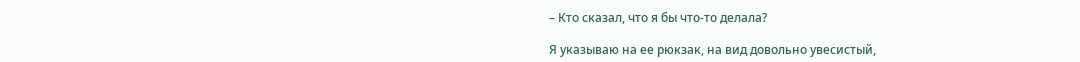– Кто сказал, что я бы что-то делала?

Я указываю на ее рюкзак, на вид довольно увесистый,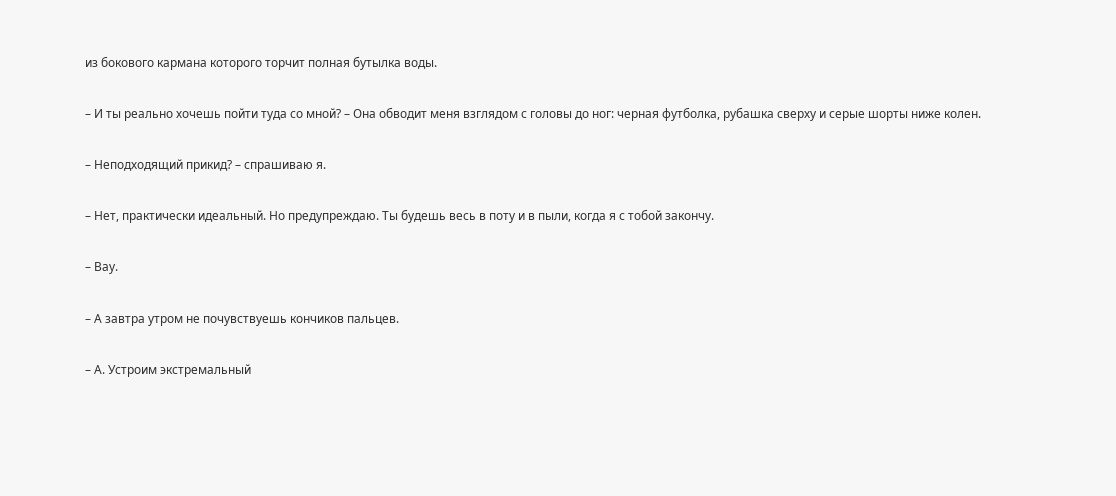из бокового кармана которого торчит полная бутылка воды.

– И ты реально хочешь пойти туда со мной? – Она обводит меня взглядом с головы до ног: черная футболка, рубашка сверху и серые шорты ниже колен.

– Неподходящий прикид? – спрашиваю я.

– Нет, практически идеальный. Но предупреждаю. Ты будешь весь в поту и в пыли, когда я с тобой закончу.

– Вау.

– А завтра утром не почувствуешь кончиков пальцев.

– А. Устроим экстремальный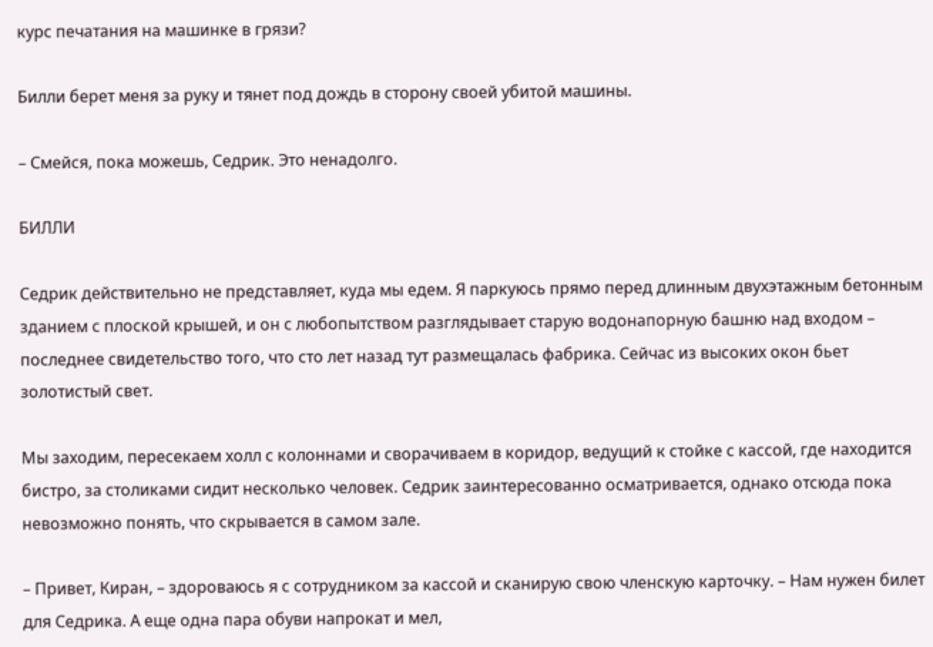курс печатания на машинке в грязи?

Билли берет меня за руку и тянет под дождь в сторону своей убитой машины.

– Смейся, пока можешь, Седрик. Это ненадолго.

БИЛЛИ

Седрик действительно не представляет, куда мы едем. Я паркуюсь прямо перед длинным двухэтажным бетонным зданием с плоской крышей, и он с любопытством разглядывает старую водонапорную башню над входом – последнее свидетельство того, что сто лет назад тут размещалась фабрика. Сейчас из высоких окон бьет золотистый свет.

Мы заходим, пересекаем холл с колоннами и сворачиваем в коридор, ведущий к стойке с кассой, где находится бистро, за столиками сидит несколько человек. Седрик заинтересованно осматривается, однако отсюда пока невозможно понять, что скрывается в самом зале.

– Привет, Киран, – здороваюсь я с сотрудником за кассой и сканирую свою членскую карточку. – Нам нужен билет для Седрика. А еще одна пара обуви напрокат и мел,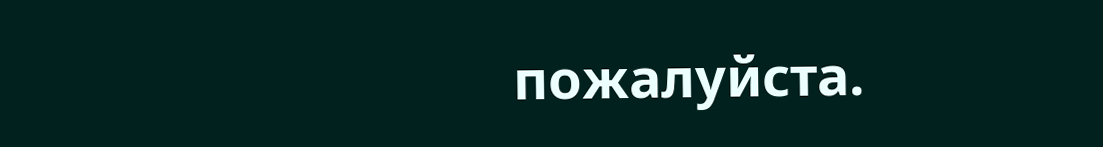пожалуйста.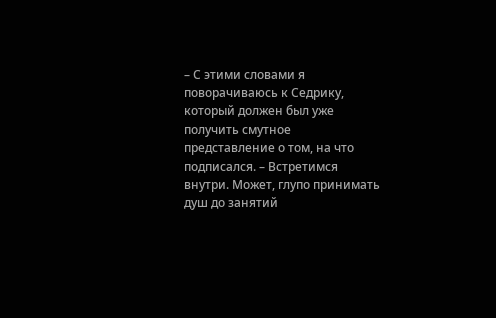– С этими словами я поворачиваюсь к Седрику, который должен был уже получить смутное представление о том, на что подписался. – Встретимся внутри. Может, глупо принимать душ до занятий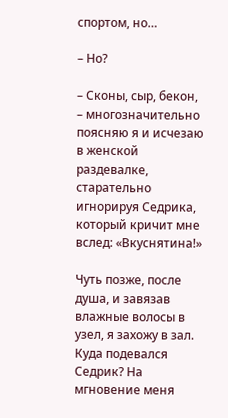спортом, но…

– Но?

– Сконы, сыр, бекон, – многозначительно поясняю я и исчезаю в женской раздевалке, старательно игнорируя Седрика, который кричит мне вслед: «Вкуснятина!»

Чуть позже, после душа, и завязав влажные волосы в узел, я захожу в зал. Куда подевался Седрик? На мгновение меня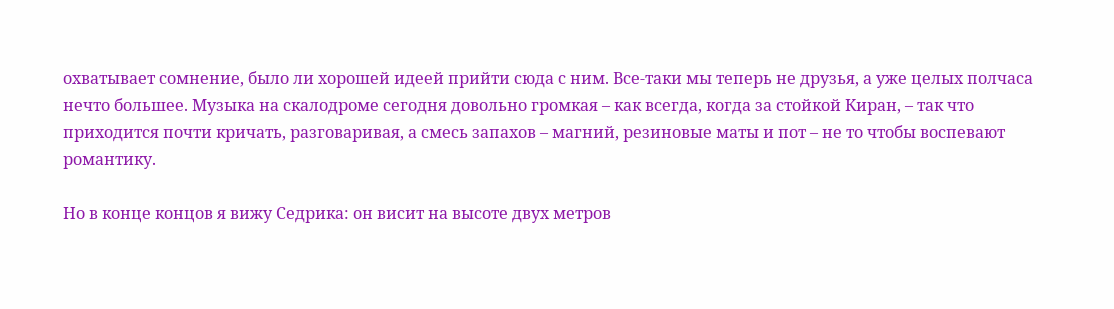охватывает сомнение, было ли хорошей идеей прийти сюда с ним. Все-таки мы теперь не друзья, а уже целых полчаса нечто большее. Музыка на скалодроме сегодня довольно громкая – как всегда, когда за стойкой Киран, – так что приходится почти кричать, разговаривая, а смесь запахов – магний, резиновые маты и пот – не то чтобы воспевают романтику.

Но в конце концов я вижу Седрика: он висит на высоте двух метров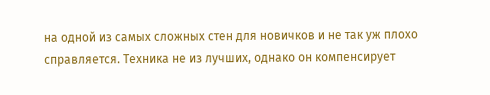на одной из самых сложных стен для новичков и не так уж плохо справляется. Техника не из лучших, однако он компенсирует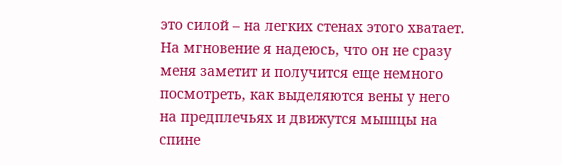это силой – на легких стенах этого хватает. На мгновение я надеюсь, что он не сразу меня заметит и получится еще немного посмотреть, как выделяются вены у него на предплечьях и движутся мышцы на спине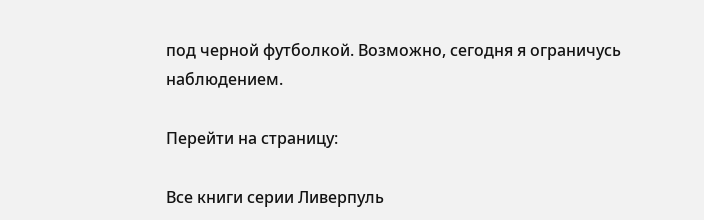под черной футболкой. Возможно, сегодня я ограничусь наблюдением.

Перейти на страницу:

Все книги серии Ливерпуль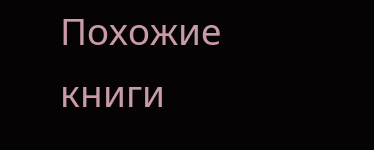Похожие книги